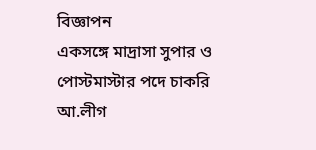বিজ্ঞাপন
একসঙ্গে মাদ্রাসা সুপার ও পোস্টমাস্টার পদে চাকরি আ.লীগ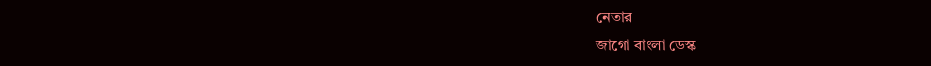নেতার
জাগো বাংলা ডেস্ক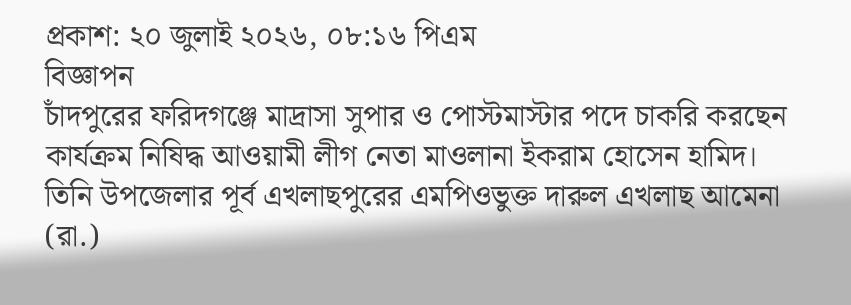প্রকাশ: ২০ জুলাই ২০২৬, ০৮:১৬ পিএম
বিজ্ঞাপন
চাঁদপুরের ফরিদগঞ্জে মাদ্রাসা সুপার ও পোস্টমাস্টার পদে চাকরি করছেন কার্যক্রম নিষিদ্ধ আওয়ামী লীগ নেতা মাওলানা ইকরাম হোসেন হামিদ।
তিনি উপজেলার পূর্ব এখলাছপুরের এমপিওভুক্ত দারুল এখলাছ আমেনা (রা.)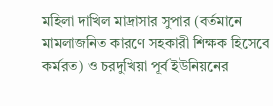মহিলা দাখিল মাদ্রাসার সুপার (বর্তমানে মামলাজনিত কারণে সহকারী শিক্ষক হিসেবে কর্মরত) ও চরদুখিয়া পূর্ব ইউনিয়নের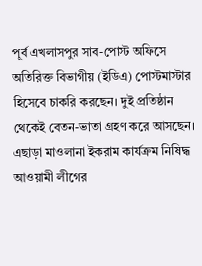পূর্ব এখলাসপুর সাব-পোস্ট অফিসে অতিরিক্ত বিভাগীয় (ইডিএ) পোস্টমাস্টার হিসেবে চাকরি করছেন। দুই প্রতিষ্ঠান থেকেই বেতন-ভাতা গ্রহণ করে আসছেন।
এছাড়া মাওলানা ইকরাম কার্যক্রম নিষিদ্ধ আওয়ামী লীগের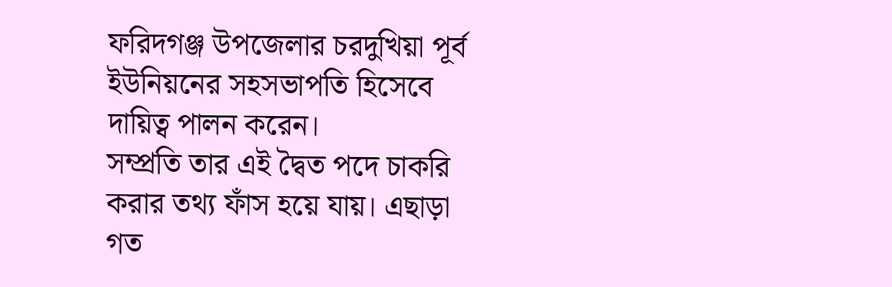ফরিদগঞ্জ উপজেলার চরদুখিয়া পূর্ব ইউনিয়নের সহসভাপতি হিসেবে দায়িত্ব পালন করেন।
সম্প্রতি তার এই দ্বৈত পদে চাকরি করার তথ্য ফাঁস হয়ে যায়। এছাড়া গত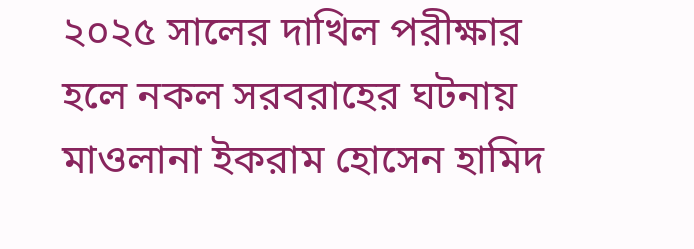২০২৫ সালের দাখিল পরীক্ষার হলে নকল সরবরাহের ঘটনায় মাওলানা ইকরাম হোসেন হামিদ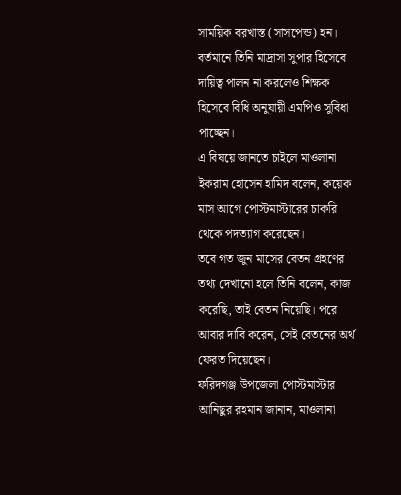সাময়িক বরখাস্ত (সাসপেন্ড) হন। বর্তমানে তিনি মাদ্রাসা সুপার হিসেবে দায়িত্ব পালন না করলেও শিক্ষক হিসেবে বিধি অনুযায়ী এমপিও সুবিধা পাচ্ছেন।
এ বিষয়ে জানতে চাইলে মাওলানা ইকরাম হোসেন হামিদ বলেন, কয়েক মাস আগে পোস্টমাস্টারের চাকরি থেকে পদত্যাগ করেছেন।
তবে গত জুন মাসের বেতন গ্রহণের তথ্য দেখানো হলে তিনি বলেন, কাজ করেছি, তাই বেতন নিয়েছি। পরে আবার দাবি করেন, সেই বেতনের অর্থ ফেরত দিয়েছেন।
ফরিদগঞ্জ উপজেলা পোস্টমাস্টার আনিছুর রহমান জানান, মাওলানা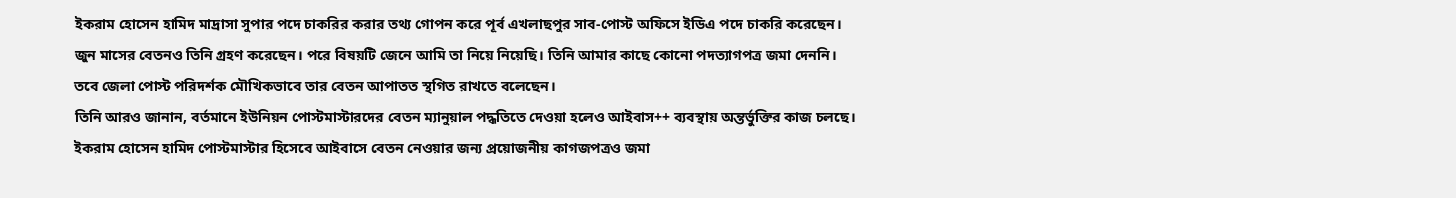ইকরাম হোসেন হামিদ মাদ্রাসা সুপার পদে চাকরির করার তথ্য গোপন করে পূর্ব এখলাছপুর সাব-পোস্ট অফিসে ইডিএ পদে চাকরি করেছেন। জুন মাসের বেতনও তিনি গ্রহণ করেছেন। পরে বিষয়টি জেনে আমি তা নিয়ে নিয়েছি। তিনি আমার কাছে কোনো পদত্যাগপত্র জমা দেননি। তবে জেলা পোস্ট পরিদর্শক মৌখিকভাবে তার বেতন আপাতত স্থগিত রাখতে বলেছেন।
তিনি আরও জানান, বর্তমানে ইউনিয়ন পোস্টমাস্টারদের বেতন ম্যানুয়াল পদ্ধতিতে দেওয়া হলেও আইবাস++ ব্যবস্থায় অন্তর্ভুক্তির কাজ চলছে। ইকরাম হোসেন হামিদ পোস্টমাস্টার হিসেবে আইবাসে বেতন নেওয়ার জন্য প্রয়োজনীয় কাগজপত্রও জমা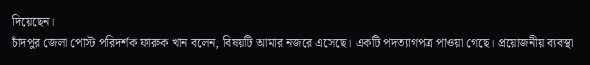দিয়েছেন।
চাঁদপুর জেলা পোস্ট পরিদর্শক ফারুক খান বলেন, বিষয়টি আমার নজরে এসেছে। একটি পদত্যাগপত্র পাওয়া গেছে। প্রয়োজনীয় ব্যবস্থা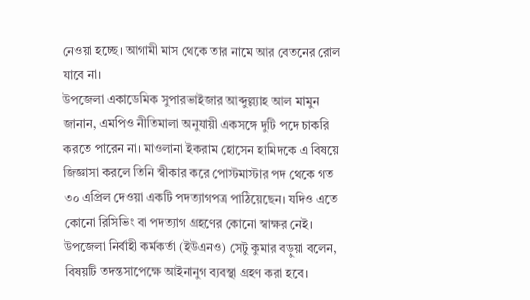নেওয়া হচ্ছে। আগামী মাস থেকে তার নামে আর বেতনের রোল যাবে না।
উপজেলা একাডেমিক সুপারভাইজার আব্দুল্ল্যাহ আল মামুন জানান, এমপিও নীতিমালা অনুযায়ী একসঙ্গে দুটি পদে চাকরি করতে পারেন না। মাওলানা ইকরাম হোসেন হামিদকে এ বিষয়ে জিজ্ঞাসা করলে তিনি স্বীকার করে পোস্টমাস্টার পদ থেকে গত ৩০ এপ্রিল দেওয়া একটি পদত্যাগপত্র পাঠিয়েছেন। যদিও এতে কোনো রিসিভিং বা পদত্যাগ গ্রহণের কোনো স্বাক্ষর নেই।
উপজেলা নির্বাহী কর্মকর্তা (ইউএনও) সেটু কুমার বড়ুয়া বলেন, বিষয়টি তদন্তসাপেক্ষে আইনানুগ ব্যবস্থা গ্রহণ করা হবে।